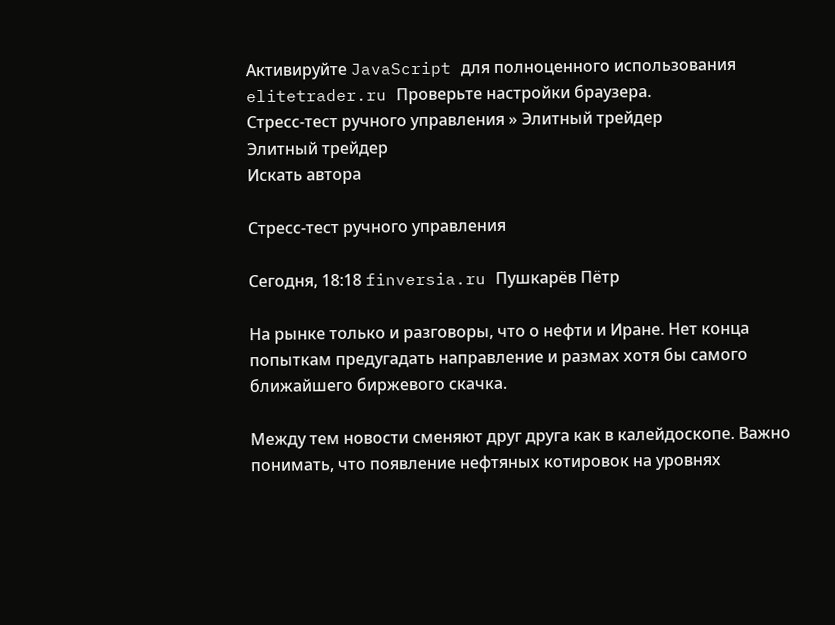Активируйте JavaScript для полноценного использования elitetrader.ru Проверьте настройки браузера.
Стресс-тест ручного управления » Элитный трейдер
Элитный трейдер
Искать автора

Стресс-тест ручного управления

Сегодня, 18:18 finversia.ru Пушкарёв Пётр

На рынке только и разговоры, что о нефти и Иране. Нет конца попыткам предугадать направление и размах хотя бы самого ближайшего биржевого скачка.

Между тем новости сменяют друг друга как в калейдоскопе. Важно понимать, что появление нефтяных котировок на уровнях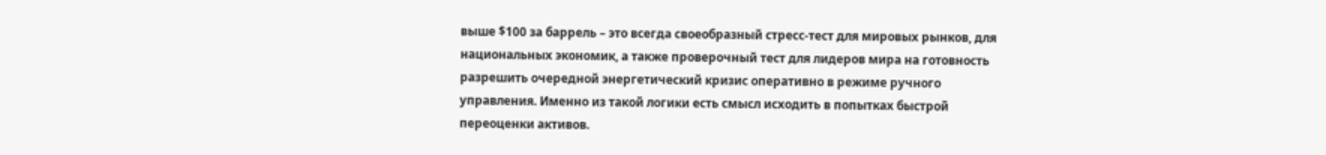выше $100 за баррель – это всегда своеобразный стресс-тест для мировых рынков, для национальных экономик, а также проверочный тест для лидеров мира на готовность разрешить очередной энергетический кризис оперативно в режиме ручного управления. Именно из такой логики есть смысл исходить в попытках быстрой переоценки активов.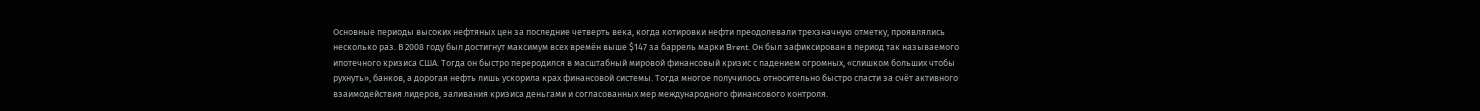Основные периоды высоких нефтяных цен за последние четверть века, когда котировки нефти преодолевали трехзначную отметку, проявлялись несколько раз. В 2008 году был достигнут максимум всех времён выше $147 за баррель марки Brent. Он был зафиксирован в период так называемого ипотечного кризиса США. Тогда он быстро переродился в масштабный мировой финансовый кризис с падением огромных, «слишком больших чтобы рухнуть», банков, а дорогая нефть лишь ускорила крах финансовой системы. Тогда многое получилось относительно быстро спасти за счёт активного взаимодействия лидеров, заливания кризиса деньгами и согласованных мер международного финансового контроля.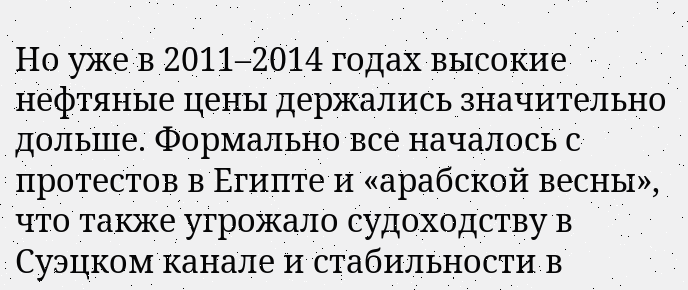Но уже в 2011–2014 годах высокие нефтяные цены держались значительно дольше. Формально все началось с протестов в Египте и «арабской весны», что также угрожало судоходству в Суэцком канале и стабильности в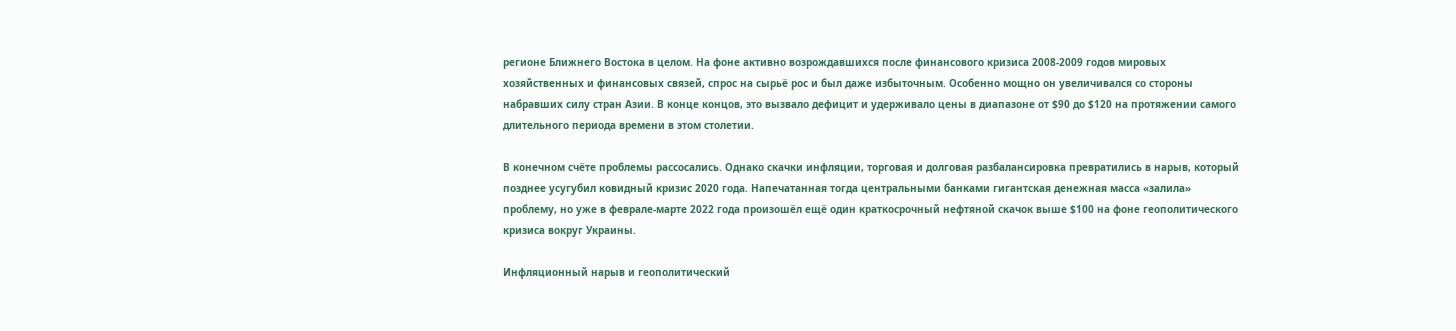регионе Ближнего Востока в целом. На фоне активно возрождавшихся после финансового кризиса 2008-2009 годов мировых хозяйственных и финансовых связей, спрос на сырьё рос и был даже избыточным. Особенно мощно он увеличивался со стороны набравших силу стран Азии. В конце концов, это вызвало дефицит и удерживало цены в диапазоне от $90 до $120 на протяжении самого длительного периода времени в этом столетии.

В конечном счёте проблемы рассосались. Однако скачки инфляции, торговая и долговая разбалансировка превратились в нарыв, который позднее усугубил ковидный кризис 2020 года. Напечатанная тогда центральными банками гигантская денежная масса «залила» проблему, но уже в феврале-марте 2022 года произошёл ещё один краткосрочный нефтяной скачок выше $100 на фоне геополитического кризиса вокруг Украины.

Инфляционный нарыв и геополитический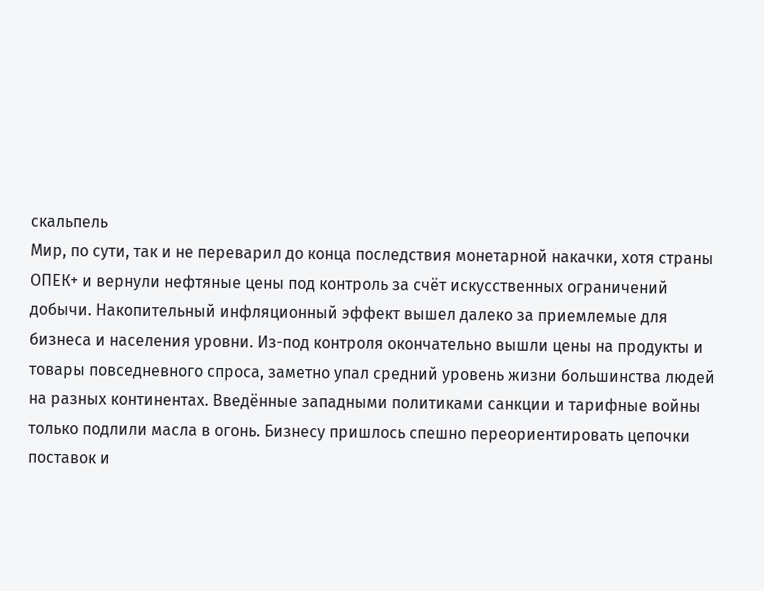скальпель
Мир, по сути, так и не переварил до конца последствия монетарной накачки, хотя страны ОПЕК+ и вернули нефтяные цены под контроль за счёт искусственных ограничений добычи. Накопительный инфляционный эффект вышел далеко за приемлемые для бизнеса и населения уровни. Из-под контроля окончательно вышли цены на продукты и товары повседневного спроса, заметно упал средний уровень жизни большинства людей на разных континентах. Введённые западными политиками санкции и тарифные войны только подлили масла в огонь. Бизнесу пришлось спешно переориентировать цепочки поставок и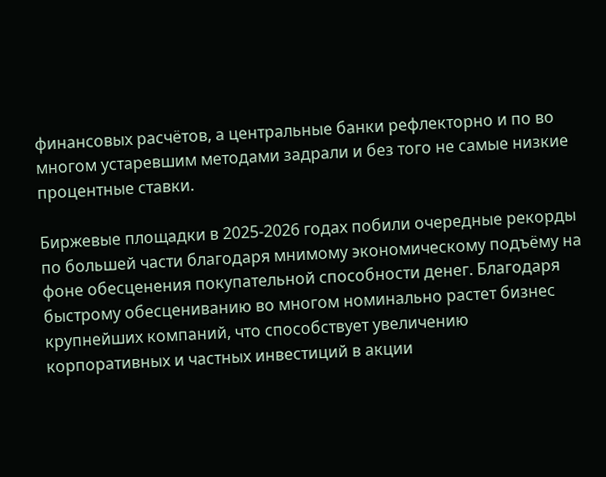финансовых расчётов, а центральные банки рефлекторно и по во многом устаревшим методами задрали и без того не самые низкие процентные ставки.

Биржевые площадки в 2025-2026 годах побили очередные рекорды по большей части благодаря мнимому экономическому подъёму на фоне обесценения покупательной способности денег. Благодаря быстрому обесцениванию во многом номинально растет бизнес крупнейших компаний, что способствует увеличению корпоративных и частных инвестиций в акции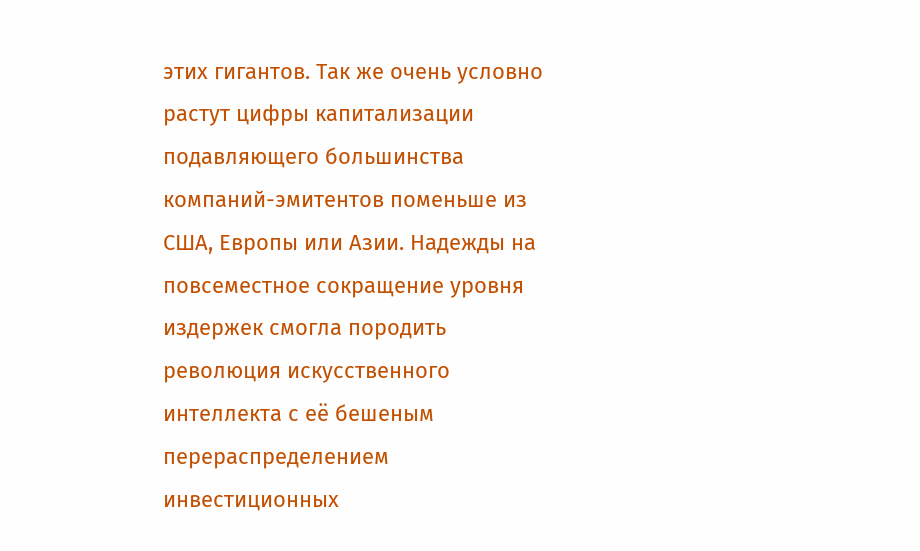этих гигантов. Так же очень условно растут цифры капитализации подавляющего большинства компаний-эмитентов поменьше из США, Европы или Азии. Надежды на повсеместное сокращение уровня издержек смогла породить революция искусственного интеллекта с её бешеным перераспределением инвестиционных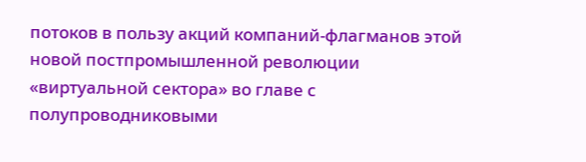потоков в пользу акций компаний-флагманов этой новой постпромышленной революции «виртуальной сектора» во главе с полупроводниковыми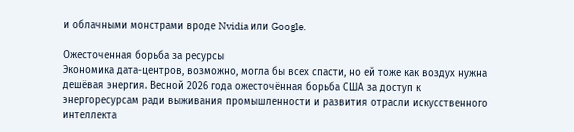и облачными монстрами вроде Nvidia или Google.

Ожесточенная борьба за ресурсы
Экономика дата-центров, возможно, могла бы всех спасти, но ей тоже как воздух нужна дешёвая энергия. Весной 2026 года ожесточённая борьба США за доступ к энергоресурсам ради выживания промышленности и развития отрасли искусственного интеллекта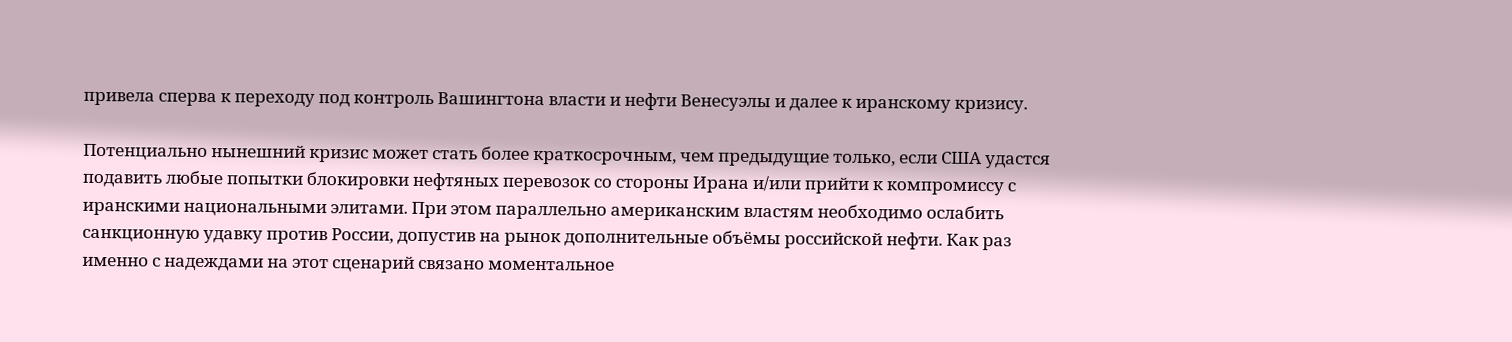привела сперва к переходу под контроль Вашингтона власти и нефти Венесуэлы и далее к иранскому кризису.

Потенциально нынешний кризис может стать более краткосрочным, чем предыдущие только, если США удастся подавить любые попытки блокировки нефтяных перевозок со стороны Ирана и/или прийти к компромиссу с иранскими национальными элитами. При этом параллельно американским властям необходимо ослабить санкционную удавку против России, допустив на рынок дополнительные объёмы российской нефти. Как раз именно с надеждами на этот сценарий связано моментальное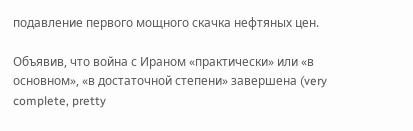подавление первого мощного скачка нефтяных цен.

Объявив, что война с Ираном «практически» или «в основном», «в достаточной степени» завершена (very complete, pretty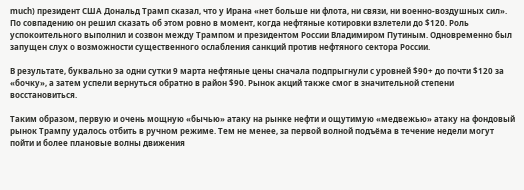much) президент США Дональд Трамп сказал, что у Ирана «нет больше ни флота, ни связи, ни военно-воздушных сил». По совпадению он решил сказать об этом ровно в момент, когда нефтяные котировки взлетели до $120. Роль успокоительного выполнил и созвон между Трампом и президентом России Владимиром Путиным. Одновременно был запущен слух о возможности существенного ослабления санкций против нефтяного сектора России.

В результате, буквально за одни сутки 9 марта нефтяные цены сначала подпрыгнули с уровней $90+ до почти $120 за «бочку», а затем успели вернуться обратно в район $90. Рынок акций также смог в значительной степени восстановиться.

Таким образом, первую и очень мощную «бычью» атаку на рынке нефти и ощутимую «медвежью» атаку на фондовый рынок Трампу удалось отбить в ручном режиме. Тем не менее, за первой волной подъёма в течение недели могут пойти и более плановые волны движения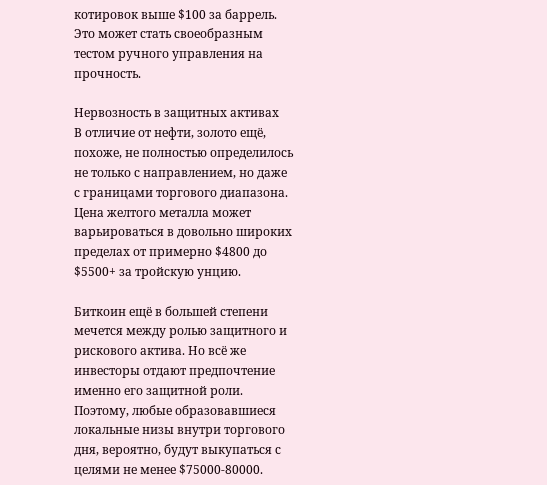котировок выше $100 за баррель. Это может стать своеобразным тестом ручного управления на прочность.

Нервозность в защитных активах
В отличие от нефти, золото ещё, похоже, не полностью определилось не только с направлением, но даже с границами торгового диапазона. Цена желтого металла может варьироваться в довольно широких пределах от примерно $4800 до $5500+ за тройскую унцию.

Биткоин ещё в большей степени мечется между ролью защитного и рискового актива. Но всё же инвесторы отдают предпочтение именно его защитной роли. Поэтому, любые образовавшиеся локальные низы внутри торгового дня, вероятно, будут выкупаться с целями не менее $75000-80000.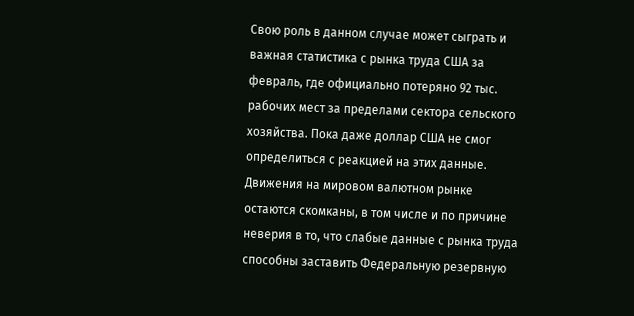Свою роль в данном случае может сыграть и важная статистика с рынка труда США за февраль, где официально потеряно 92 тыс. рабочих мест за пределами сектора сельского хозяйства. Пока даже доллар США не смог определиться с реакцией на этих данные. Движения на мировом валютном рынке остаются скомканы, в том числе и по причине неверия в то, что слабые данные с рынка труда способны заставить Федеральную резервную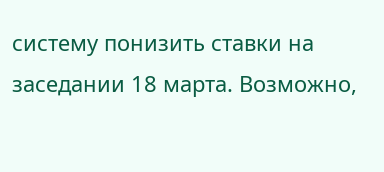систему понизить ставки на заседании 18 марта. Возможно,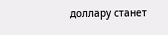доллару станет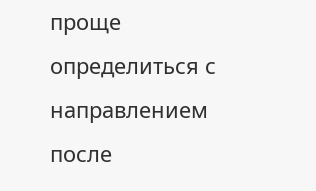проще определиться с направлением после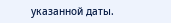указанной даты.